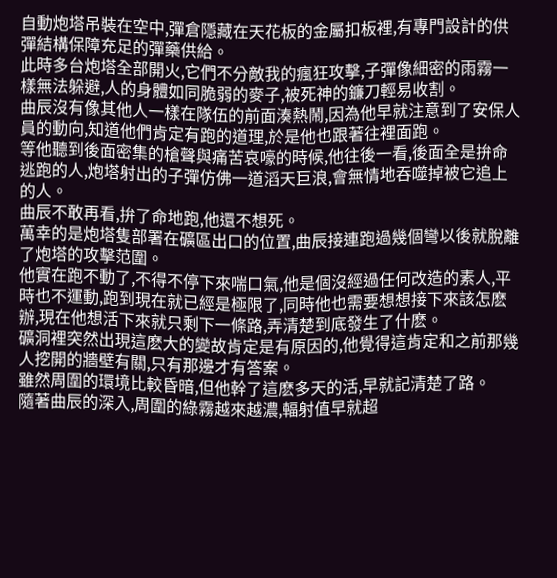自動炮塔吊裝在空中,彈倉隱藏在天花板的金屬扣板裡,有專門設計的供彈結構保障充足的彈藥供給。
此時多台炮塔全部開火,它們不分敵我的瘋狂攻擊,子彈像細密的雨霧一樣無法躲避,人的身體如同脆弱的麥子,被死神的鐮刀輕易收割。
曲辰沒有像其他人一樣在隊伍的前面湊熱鬧,因為他早就注意到了安保人員的動向,知道他們肯定有跑的道理,於是他也跟著往裡面跑。
等他聽到後面密集的槍聲與痛苦哀嚎的時候,他往後一看,後面全是拚命逃跑的人,炮塔射出的子彈仿佛一道滔天巨浪,會無情地吞噬掉被它追上的人。
曲辰不敢再看,拚了命地跑,他還不想死。
萬幸的是炮塔隻部署在礦區出口的位置,曲辰接連跑過幾個彎以後就脫離了炮塔的攻擊范圍。
他實在跑不動了,不得不停下來喘口氣,他是個沒經過任何改造的素人,平時也不運動,跑到現在就已經是極限了,同時他也需要想想接下來該怎麽辦,現在他想活下來就只剩下一條路,弄清楚到底發生了什麽。
礦洞裡突然出現這麽大的變故肯定是有原因的,他覺得這肯定和之前那幾人挖開的牆壁有關,只有那邊才有答案。
雖然周圍的環境比較昏暗,但他幹了這麽多天的活,早就記清楚了路。
隨著曲辰的深入,周圍的綠霧越來越濃,輻射值早就超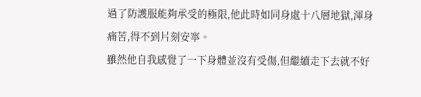過了防護服能夠承受的極限,他此時如同身處十八層地獄,渾身痛苦,得不到片刻安寧。
雖然他自我感覺了一下身體並沒有受傷,但繼續走下去就不好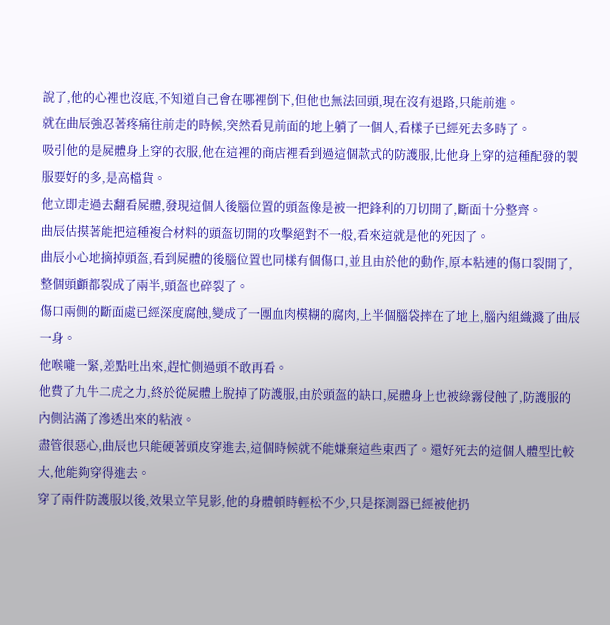說了,他的心裡也沒底,不知道自己會在哪裡倒下,但他也無法回頭,現在沒有退路,只能前進。
就在曲辰強忍著疼痛往前走的時候,突然看見前面的地上躺了一個人,看樣子已經死去多時了。
吸引他的是屍體身上穿的衣服,他在這裡的商店裡看到過這個款式的防護服,比他身上穿的這種配發的製服要好的多,是高檔貨。
他立即走過去翻看屍體,發現這個人後腦位置的頭盔像是被一把鋒利的刀切開了,斷面十分整齊。
曲辰估摸著能把這種複合材料的頭盔切開的攻擊絕對不一般,看來這就是他的死因了。
曲辰小心地摘掉頭盔,看到屍體的後腦位置也同樣有個傷口,並且由於他的動作,原本粘連的傷口裂開了,整個頭顱都裂成了兩半,頭盔也碎裂了。
傷口兩側的斷面處已經深度腐蝕,變成了一團血肉模糊的腐肉,上半個腦袋摔在了地上,腦內組織濺了曲辰一身。
他喉嚨一緊,差點吐出來,趕忙側過頭不敢再看。
他費了九牛二虎之力,終於從屍體上脫掉了防護服,由於頭盔的缺口,屍體身上也被綠霧侵蝕了,防護服的內側沾滿了滲透出來的粘液。
盡管很惡心,曲辰也只能硬著頭皮穿進去,這個時候就不能嫌棄這些東西了。還好死去的這個人體型比較大,他能夠穿得進去。
穿了兩件防護服以後,效果立竿見影,他的身體頓時輕松不少,只是探測器已經被他扔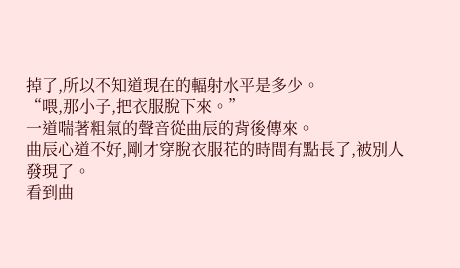掉了,所以不知道現在的輻射水平是多少。
“喂,那小子,把衣服脫下來。”
一道喘著粗氣的聲音從曲辰的背後傳來。
曲辰心道不好,剛才穿脫衣服花的時間有點長了,被別人發現了。
看到曲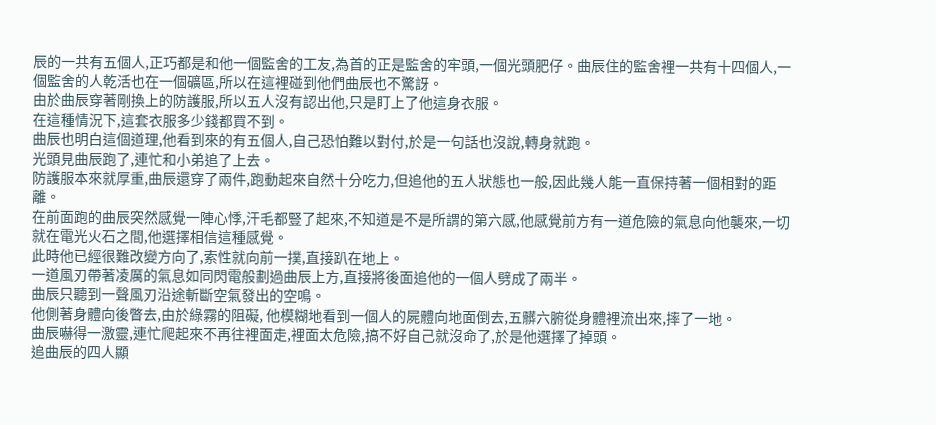辰的一共有五個人,正巧都是和他一個監舍的工友,為首的正是監舍的牢頭,一個光頭肥仔。曲辰住的監舍裡一共有十四個人,一個監舍的人乾活也在一個礦區,所以在這裡碰到他們曲辰也不驚訝。
由於曲辰穿著剛換上的防護服,所以五人沒有認出他,只是盯上了他這身衣服。
在這種情況下,這套衣服多少錢都買不到。
曲辰也明白這個道理,他看到來的有五個人,自己恐怕難以對付,於是一句話也沒說,轉身就跑。
光頭見曲辰跑了,連忙和小弟追了上去。
防護服本來就厚重,曲辰還穿了兩件,跑動起來自然十分吃力,但追他的五人狀態也一般,因此幾人能一直保持著一個相對的距離。
在前面跑的曲辰突然感覺一陣心悸,汗毛都豎了起來,不知道是不是所謂的第六感,他感覺前方有一道危險的氣息向他襲來,一切就在電光火石之間,他選擇相信這種感覺。
此時他已經很難改變方向了,索性就向前一撲,直接趴在地上。
一道風刃帶著凌厲的氣息如同閃電般劃過曲辰上方,直接將後面追他的一個人劈成了兩半。
曲辰只聽到一聲風刃沿途斬斷空氣發出的空鳴。
他側著身體向後瞥去,由於綠霧的阻礙, 他模糊地看到一個人的屍體向地面倒去,五髒六腑從身體裡流出來,摔了一地。
曲辰嚇得一激靈,連忙爬起來不再往裡面走,裡面太危險,搞不好自己就沒命了,於是他選擇了掉頭。
追曲辰的四人顯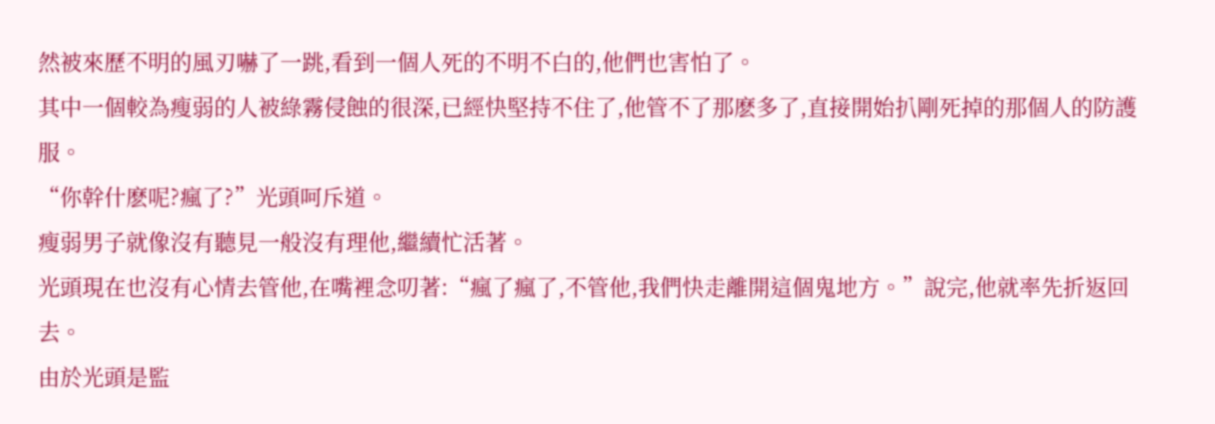然被來歷不明的風刃嚇了一跳,看到一個人死的不明不白的,他們也害怕了。
其中一個較為瘦弱的人被綠霧侵蝕的很深,已經快堅持不住了,他管不了那麽多了,直接開始扒剛死掉的那個人的防護服。
“你幹什麽呢?瘋了?”光頭呵斥道。
瘦弱男子就像沒有聽見一般沒有理他,繼續忙活著。
光頭現在也沒有心情去管他,在嘴裡念叨著:“瘋了瘋了,不管他,我們快走離開這個鬼地方。”說完,他就率先折返回去。
由於光頭是監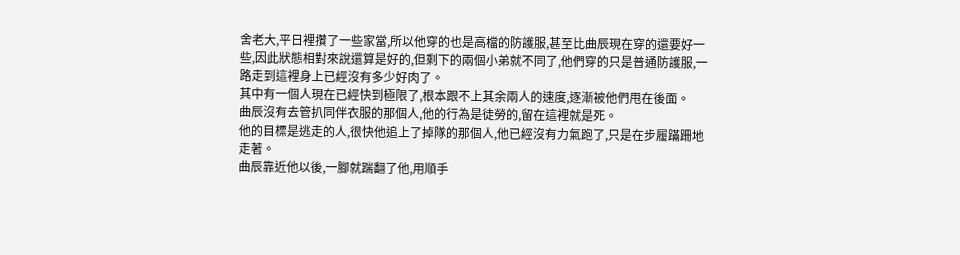舍老大,平日裡攢了一些家當,所以他穿的也是高檔的防護服,甚至比曲辰現在穿的還要好一些,因此狀態相對來說還算是好的,但剩下的兩個小弟就不同了,他們穿的只是普通防護服,一路走到這裡身上已經沒有多少好肉了。
其中有一個人現在已經快到極限了,根本跟不上其余兩人的速度,逐漸被他們甩在後面。
曲辰沒有去管扒同伴衣服的那個人,他的行為是徒勞的,留在這裡就是死。
他的目標是逃走的人,很快他追上了掉隊的那個人,他已經沒有力氣跑了,只是在步履蹣跚地走著。
曲辰靠近他以後,一腳就踹翻了他,用順手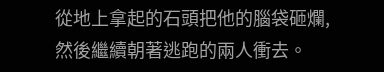從地上拿起的石頭把他的腦袋砸爛,然後繼續朝著逃跑的兩人衝去。